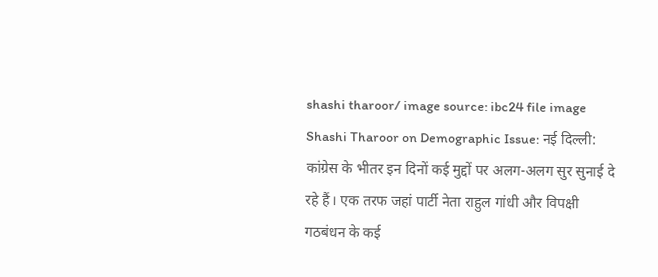shashi tharoor/ image source: ibc24 file image
Shashi Tharoor on Demographic Issue: नई दिल्ली: कांग्रेस के भीतर इन दिनों कई मुद्दों पर अलग-अलग सुर सुनाई दे रहे हैं। एक तरफ जहां पार्टी नेता राहुल गांधी और विपक्षी गठबंधन के कई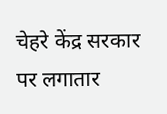चेहरे केंद्र सरकार पर लगातार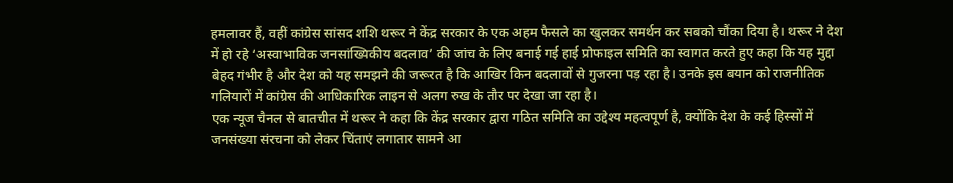हमलावर हैं, वहीं कांग्रेस सांसद शशि थरूर ने केंद्र सरकार के एक अहम फैसले का खुलकर समर्थन कर सबको चौंका दिया है। थरूर ने देश में हो रहे ‘अस्वाभाविक जनसांख्यिकीय बदलाव’ की जांच के लिए बनाई गई हाई प्रोफाइल समिति का स्वागत करते हुए कहा कि यह मुद्दा बेहद गंभीर है और देश को यह समझने की जरूरत है कि आखिर किन बदलावों से गुजरना पड़ रहा है। उनके इस बयान को राजनीतिक गलियारों में कांग्रेस की आधिकारिक लाइन से अलग रुख के तौर पर देखा जा रहा है।
एक न्यूज चैनल से बातचीत में थरूर ने कहा कि केंद्र सरकार द्वारा गठित समिति का उद्देश्य महत्वपूर्ण है, क्योंकि देश के कई हिस्सों में जनसंख्या संरचना को लेकर चिंताएं लगातार सामने आ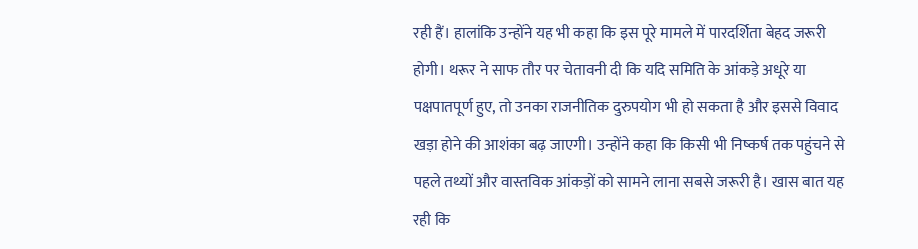रही हैं। हालांकि उन्होंने यह भी कहा कि इस पूरे मामले में पारदर्शिता बेहद जरूरी होगी। थरूर ने साफ तौर पर चेतावनी दी कि यदि समिति के आंकड़े अधूरे या पक्षपातपूर्ण हुए, तो उनका राजनीतिक दुरुपयोग भी हो सकता है और इससे विवाद खड़ा होने की आशंका बढ़ जाएगी। उन्होंने कहा कि किसी भी निष्कर्ष तक पहुंचने से पहले तथ्यों और वास्तविक आंकड़ों को सामने लाना सबसे जरूरी है। खास बात यह रही कि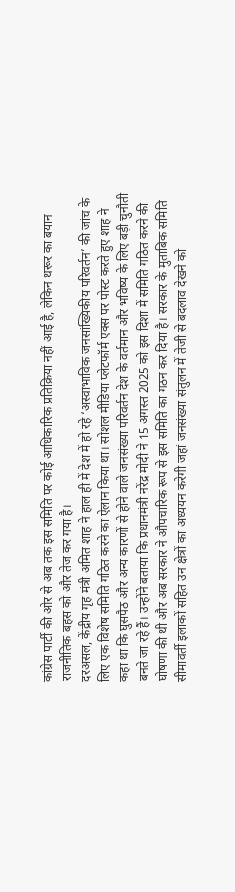कांग्रेस पार्टी की ओर से अब तक इस समिति पर कोई आधिकारिक प्रतिक्रिया नहीं आई है, लेकिन थरूर का बयान राजनीतिक बहस को और तेज कर गया है।
दरअसल, केंद्रीय गृह मंत्री अमित शाह ने हाल ही में देश में हो रहे ‘अस्वाभाविक जनसांख्यिकीय परिवर्तन’ की जांच के लिए एक विशेष समिति गठित करने का ऐलान किया था। सोशल मीडिया प्लेटफॉर्म एक्स पर पोस्ट करते हुए शाह ने कहा था कि घुसपैठ और अन्य कारणों से होने वाले जनसंख्या परिवर्तन देश के वर्तमान और भविष्य के लिए बड़ी चुनौती बनते जा रहे हैं। उन्होंने बताया कि प्रधानमंत्री नरेंद्र मोदी ने 15 अगस्त 2025 को इस दिशा में समिति गठित करने की घोषणा की थी और अब सरकार ने औपचारिक रूप से इस समिति का गठन कर दिया है। सरकार के मुताबिक समिति सीमावर्ती इलाकों सहित उन क्षेत्रों का अध्ययन करेगी जहां जनसंख्या संतुलन में तेजी से बदलाव देखने को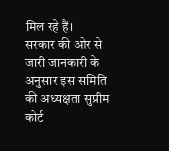मिल रहे हैं।
सरकार की ओर से जारी जानकारी के अनुसार इस समिति की अध्यक्षता सुप्रीम कोर्ट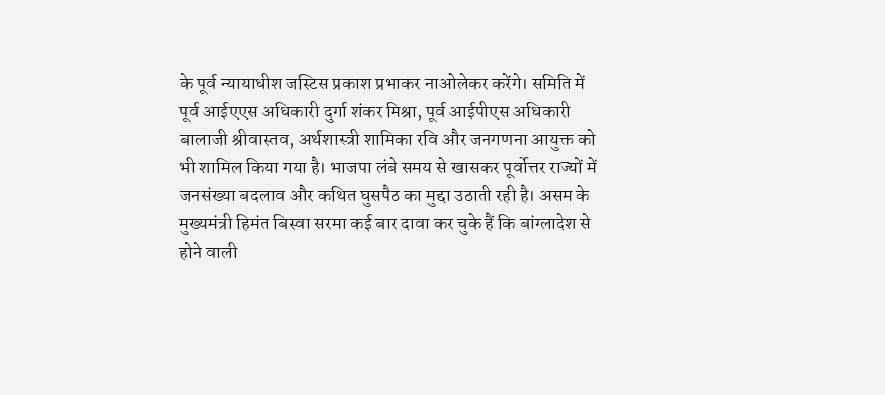के पूर्व न्यायाधीश जस्टिस प्रकाश प्रभाकर नाओलेकर करेंगे। समिति में पूर्व आईएएस अधिकारी दुर्गा शंकर मिश्रा, पूर्व आईपीएस अधिकारी बालाजी श्रीवास्तव, अर्थशास्त्री शामिका रवि और जनगणना आयुक्त को भी शामिल किया गया है। भाजपा लंबे समय से खासकर पूर्वोत्तर राज्यों में जनसंख्या बदलाव और कथित घुसपैठ का मुद्दा उठाती रही है। असम के मुख्यमंत्री हिमंत बिस्वा सरमा कई बार दावा कर चुके हैं कि बांग्लादेश से होने वाली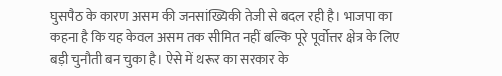घुसपैठ के कारण असम की जनसांख्यिकी तेजी से बदल रही है। भाजपा का कहना है कि यह केवल असम तक सीमित नहीं बल्कि पूरे पूर्वोत्तर क्षेत्र के लिए बड़ी चुनौती बन चुका है। ऐसे में थरूर का सरकार के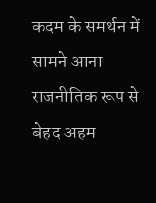कदम के समर्थन में सामने आना राजनीतिक रूप से बेहद अहम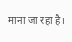माना जा रहा है।